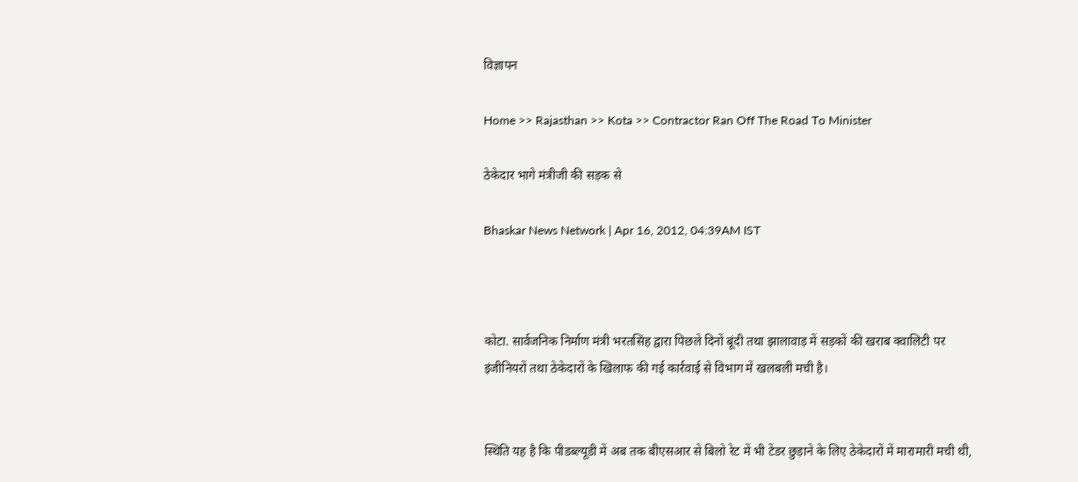विज्ञापन

Home >> Rajasthan >> Kota >> Contractor Ran Off The Road To Minister

ठेकेदार भागे मंत्रीजी की सड़क से

Bhaskar News Network | Apr 16, 2012, 04:39AM IST



कोटा. सार्वजनिक निर्माण मंत्री भरतसिंह द्वारा पिछले दिनों बूंदी तथा झालावाड़ में सड़कों की खराब क्वालिटी पर इंजीनियरों तथा ठेकेदारों के खिलाफ की गई कार्रवाई से विभाग में खलबली मची है।


स्थिति यह है कि पीडब्ल्यूडी में अब तक बीएसआर से बिलो रेट में भी टेंडर छुड़ाने के लिए ठेकेदारों में मारामारी मची थी,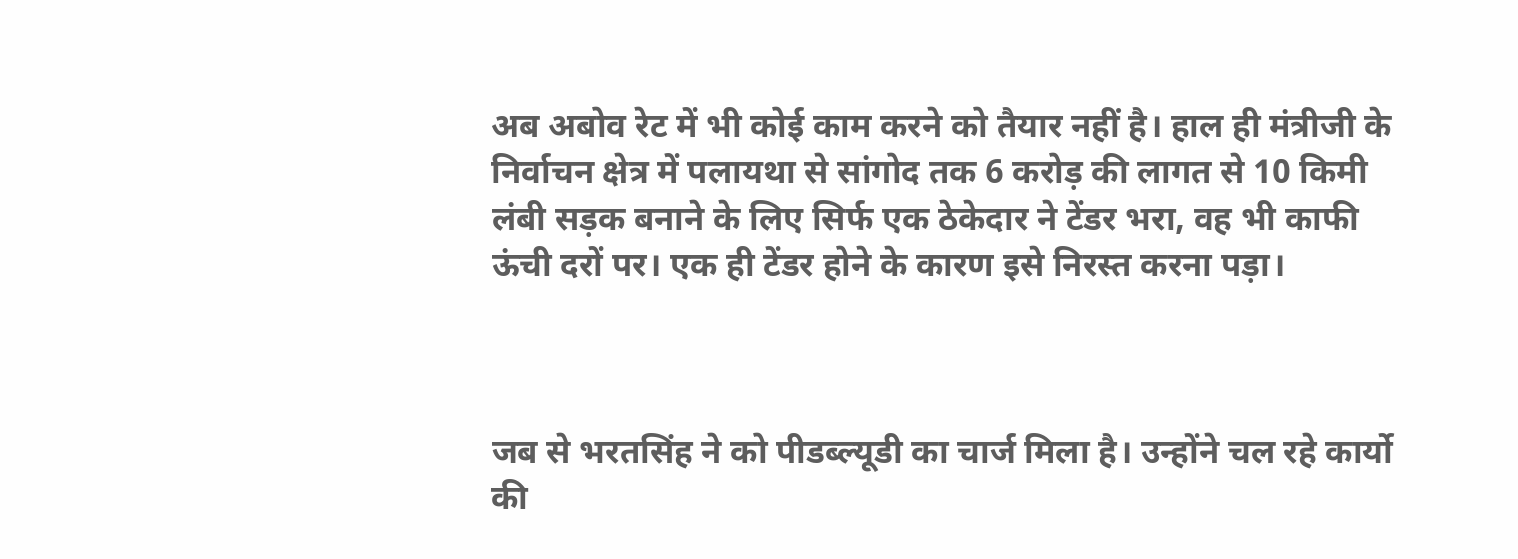अब अबोव रेट में भी कोई काम करने को तैयार नहीं है। हाल ही मंत्रीजी के निर्वाचन क्षेत्र में पलायथा से सांगोद तक 6 करोड़ की लागत से 10 किमी लंबी सड़क बनाने के लिए सिर्फ एक ठेकेदार ने टेंडर भरा, वह भी काफी ऊंची दरों पर। एक ही टेंडर होने के कारण इसे निरस्त करना पड़ा।



जब से भरतसिंह ने को पीडब्ल्यूडी का चार्ज मिला है। उन्होंने चल रहे कार्यो की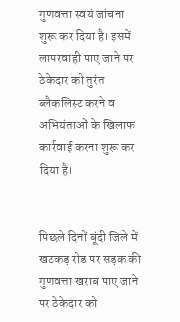गुणवत्ता स्वयं जांचना शुरू कर दिया है। इसमें लापरवाही पाए जाने पर ठेकेदार को तुरंत ब्लैकलिस्ट करने व अभियंताओं के खिलाफ कार्रवाई करना शुरू कर दिया है।


पिछले दिनों बूंदी जिले में खटकड़ रोड पर सड़क की गुणवत्ता खराब पाए जाने पर ठेकेदार को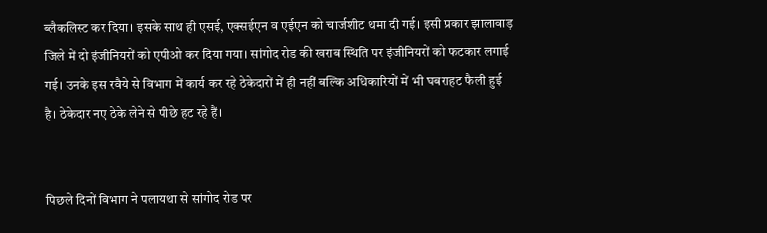ब्लैकलिस्ट कर दिया। इसके साथ ही एसई, एक्सईएन व एईएन को चार्जशीट थमा दी गई। इसी प्रकार झालावाड़ जिले में दो इंजीनियरों को एपीओ कर दिया गया। सांगोद रोड की खराब स्थिति पर इंजीनियरों को फटकार लगाई गई। उनके इस रवैये से विभाग में कार्य कर रहे ठेकेदारों में ही नहीं बल्कि अधिकारियों में भी घबराहट फैली हुई है। ठेकेदार नए ठेके लेने से पीछे हट रहे हैं।


पिछले दिनों विभाग ने पलायथा से सांगोद रोड पर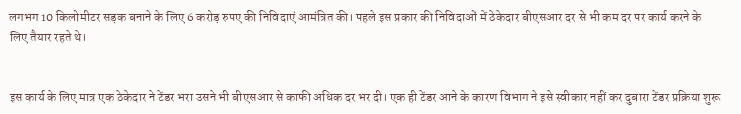लगभग 10 किलोमीटर सड़क बनाने के लिए 6 करोड़ रुपए की निविदाएं आमंत्रित की। पहले इस प्रकार की निविदाओं में ठेकेदार बीएसआर दर से भी कम दर पर कार्य करने के लिए तैयार रहते थे।


इस कार्य के लिए मात्र एक ठेकेदार ने टेंडर भरा उसने भी बीएसआर से काफी अधिक दर भर दी। एक ही टेंडर आने के कारण विभाग ने इसे स्वीकार नहीं कर दुबारा टेंडर प्रक्रिया शुरू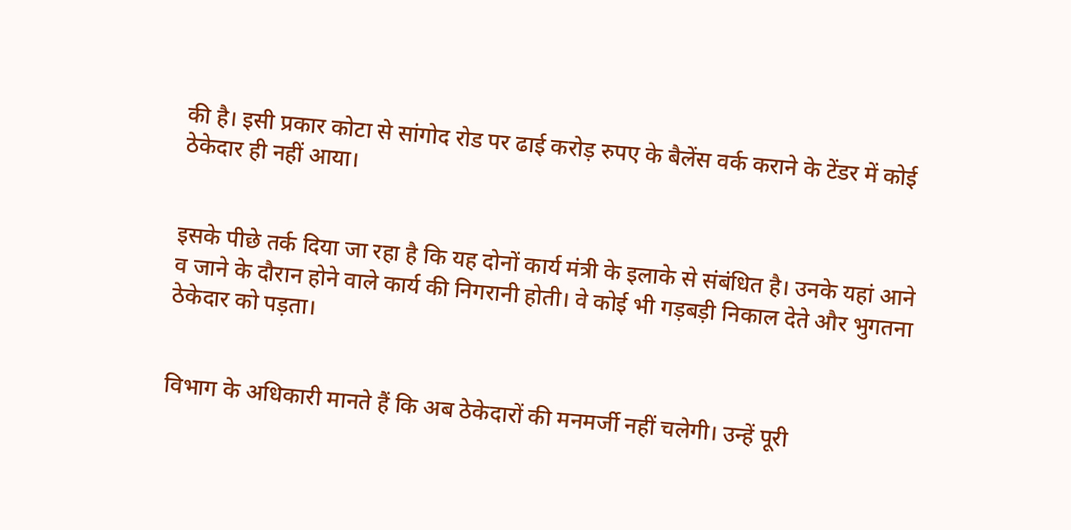की है। इसी प्रकार कोटा से सांगोद रोड पर ढाई करोड़ रुपए के बैलेंस वर्क कराने के टेंडर में कोई ठेकेदार ही नहीं आया।


इसके पीछे तर्क दिया जा रहा है कि यह दोनों कार्य मंत्री के इलाके से संबंधित है। उनके यहां आने व जाने के दौरान होने वाले कार्य की निगरानी होती। वे कोई भी गड़बड़ी निकाल देते और भुगतना ठेकेदार को पड़ता।


विभाग के अधिकारी मानते हैं कि अब ठेकेदारों की मनमर्जी नहीं चलेगी। उन्हें पूरी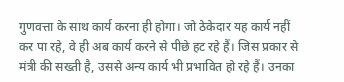गुणवत्ता के साथ कार्य करना ही होगा। जो ठेकेदार यह कार्य नहीं कर पा रहे, वे ही अब कार्य करने से पीछे हट रहे हैं। जिस प्रकार से मंत्री की सख्ती है, उससे अन्य कार्य भी प्रभावित हो रहे हैं। उनका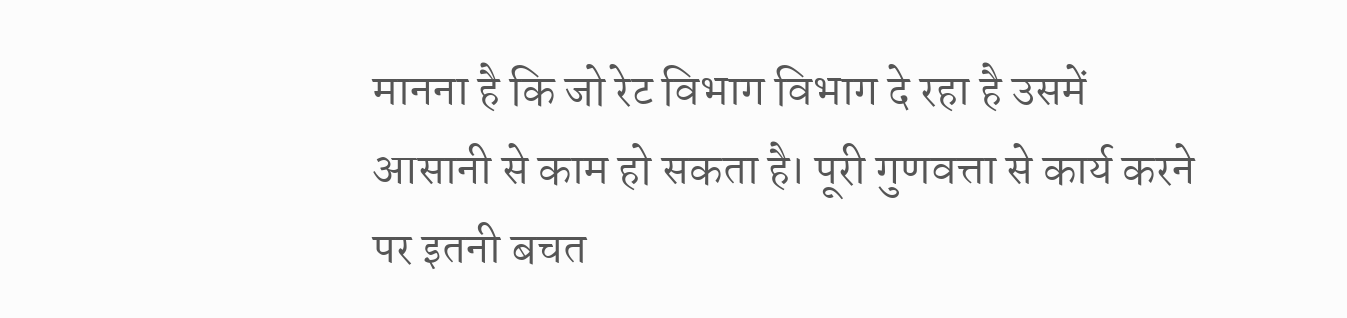मानना है कि जो रेट विभाग विभाग दे रहा है उसमें आसानी से काम हो सकता है। पूरी गुणवत्ता से कार्य करने पर इतनी बचत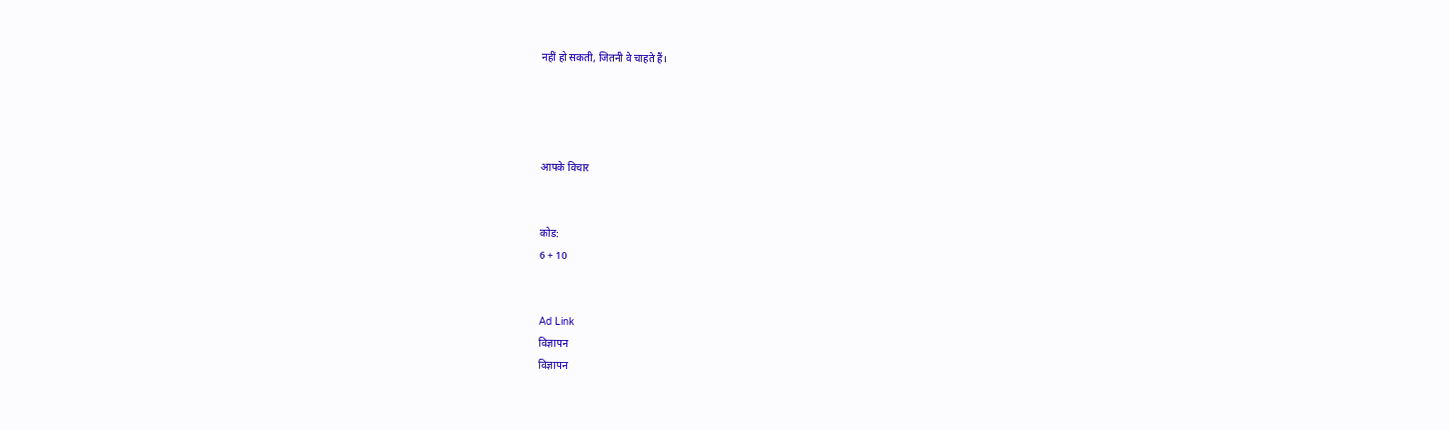नहीं हो सकती, जितनी वे चाहते हैं।




आपके विचार


कोड:
6 + 10


Ad Link
विज्ञापन
विज्ञापन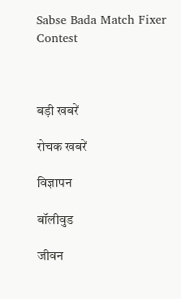Sabse Bada Match Fixer Contest



बड़ी खबरें

रोचक खबरें

विज्ञापन

बॉलीवुड

जीवन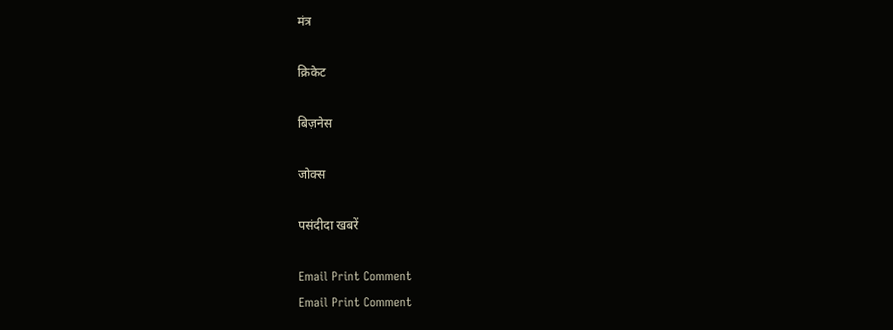मंत्र

क्रिकेट

बिज़नेस

जोक्स

पसंदीदा खबरें

Email Print Comment
Email Print Comment